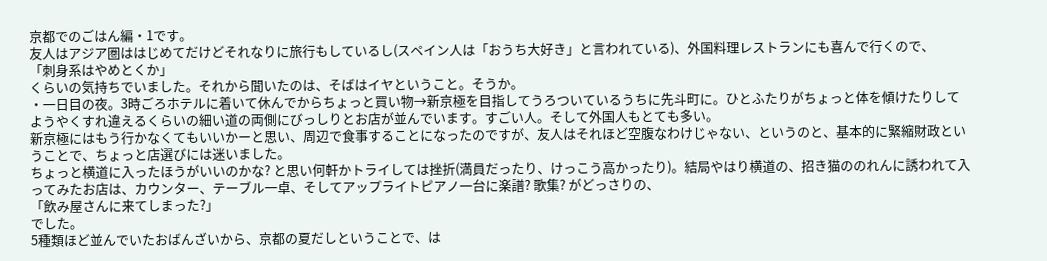京都でのごはん編・1です。
友人はアジア圏ははじめてだけどそれなりに旅行もしているし(スペイン人は「おうち大好き」と言われている)、外国料理レストランにも喜んで行くので、
「刺身系はやめとくか」
くらいの気持ちでいました。それから聞いたのは、そばはイヤということ。そうか。
・一日目の夜。3時ごろホテルに着いて休んでからちょっと買い物→新京極を目指してうろついているうちに先斗町に。ひとふたりがちょっと体を傾けたりしてようやくすれ違えるくらいの細い道の両側にびっしりとお店が並んでいます。すごい人。そして外国人もとても多い。
新京極にはもう行かなくてもいいかーと思い、周辺で食事することになったのですが、友人はそれほど空腹なわけじゃない、というのと、基本的に緊縮財政ということで、ちょっと店選びには迷いました。
ちょっと横道に入ったほうがいいのかな? と思い何軒かトライしては挫折(満員だったり、けっこう高かったり)。結局やはり横道の、招き猫ののれんに誘われて入ってみたお店は、カウンター、テーブル一卓、そしてアップライトピアノ一台に楽譜? 歌集? がどっさりの、
「飲み屋さんに来てしまった?」
でした。
5種類ほど並んでいたおばんざいから、京都の夏だしということで、は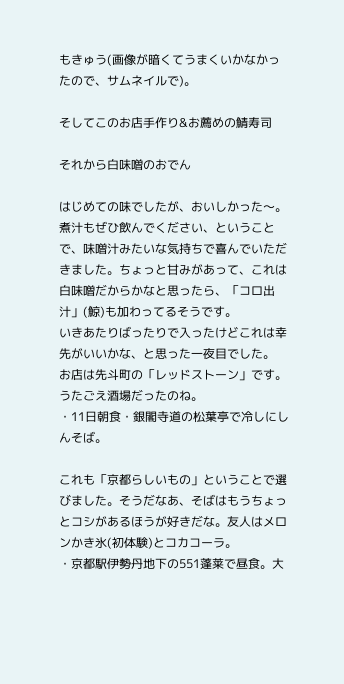もきゅう(画像が暗くてうまくいかなかったので、サムネイルで)。

そしてこのお店手作り&お薦めの鯖寿司

それから白味噌のおでん

はじめての味でしたが、おいしかった〜。煮汁もぜひ飲んでください、ということで、味噌汁みたいな気持ちで喜んでいただきました。ちょっと甘みがあって、これは白味噌だからかなと思ったら、「コロ出汁」(鯨)も加わってるそうです。
いきあたりばったりで入ったけどこれは幸先がいいかな、と思った一夜目でした。
お店は先斗町の「レッドストーン」です。うたごえ酒場だったのね。
・11日朝食・銀閣寺道の松葉亭で冷しにしんそば。

これも「京都らしいもの」ということで選びました。そうだなあ、そばはもうちょっとコシがあるほうが好きだな。友人はメロンかき氷(初体験)とコカコーラ。
・京都駅伊勢丹地下の551蓬莱で昼食。大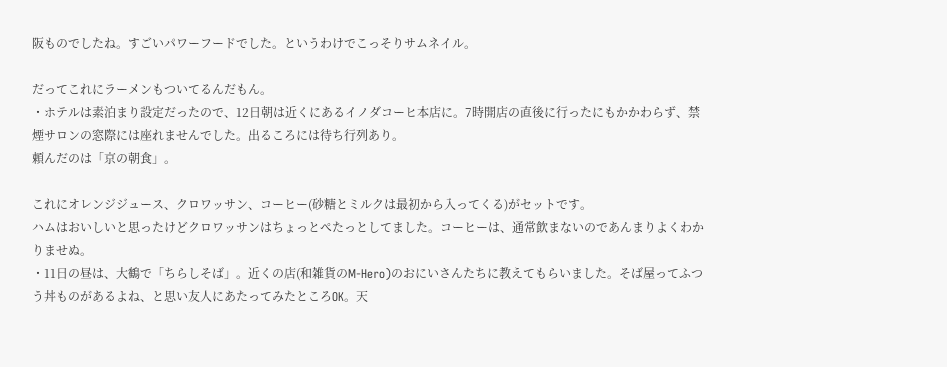阪ものでしたね。すごいパワーフードでした。というわけでこっそりサムネイル。

だってこれにラーメンもついてるんだもん。
・ホテルは素泊まり設定だったので、12日朝は近くにあるイノダコーヒ本店に。7時開店の直後に行ったにもかかわらず、禁煙サロンの窓際には座れませんでした。出るころには待ち行列あり。
頼んだのは「京の朝食」。

これにオレンジジュース、クロワッサン、コーヒー(砂糖とミルクは最初から入ってくる)がセットです。
ハムはおいしいと思ったけどクロワッサンはちょっとぺたっとしてました。コーヒーは、通常飲まないのであんまりよくわかりませぬ。
・11日の昼は、大鶴で「ちらしそば」。近くの店(和雑貨のM-Hero)のおにいさんたちに教えてもらいました。そば屋ってふつう丼ものがあるよね、と思い友人にあたってみたところOK。天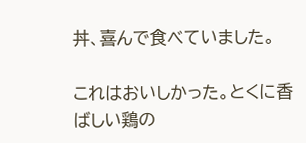丼、喜んで食べていました。

これはおいしかった。とくに香ばしい鶏の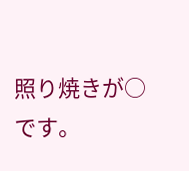照り焼きが○です。